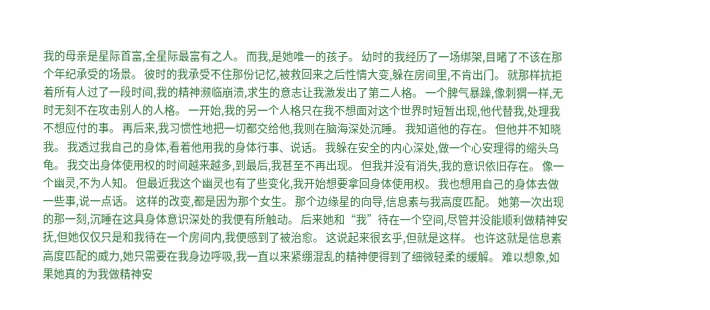我的母亲是星际首富,全星际最富有之人。 而我,是她唯一的孩子。 幼时的我经历了一场绑架,目睹了不该在那个年纪承受的场景。 彼时的我承受不住那份记忆,被救回来之后性情大变,躲在房间里,不肯出门。 就那样抗拒着所有人过了一段时间,我的精神濒临崩溃,求生的意志让我激发出了第二人格。 一个脾气暴躁,像刺猬一样,无时无刻不在攻击别人的人格。 一开始,我的另一个人格只在我不想面对这个世界时短暂出现,他代替我,处理我不想应付的事。 再后来,我习惯性地把一切都交给他,我则在脑海深处沉睡。 我知道他的存在。 但他并不知晓我。 我透过我自己的身体,看着他用我的身体行事、说话。 我躲在安全的内心深处,做一个心安理得的缩头乌龟。 我交出身体使用权的时间越来越多,到最后,我甚至不再出现。 但我并没有消失,我的意识依旧存在。 像一个幽灵,不为人知。 但最近我这个幽灵也有了些变化,我开始想要拿回身体使用权。 我也想用自己的身体去做一些事,说一点话。 这样的改变,都是因为那个女生。 那个边缘星的向导,信息素与我高度匹配。 她第一次出现的那一刻,沉睡在这具身体意识深处的我便有所触动。 后来她和“我”待在一个空间,尽管并没能顺利做精神安抚,但她仅仅只是和我待在一个房间内,我便感到了被治愈。 这说起来很玄乎,但就是这样。 也许这就是信息素高度匹配的威力,她只需要在我身边呼吸,我一直以来紧绷混乱的精神便得到了细微轻柔的缓解。 难以想象,如果她真的为我做精神安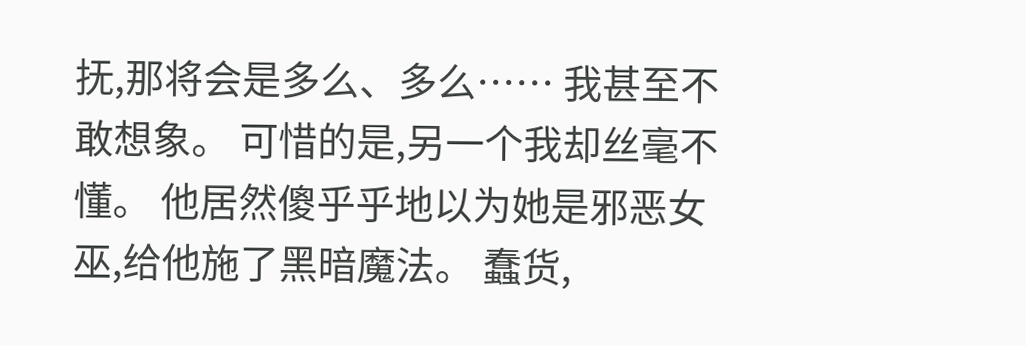抚,那将会是多么、多么…… 我甚至不敢想象。 可惜的是,另一个我却丝毫不懂。 他居然傻乎乎地以为她是邪恶女巫,给他施了黑暗魔法。 蠢货,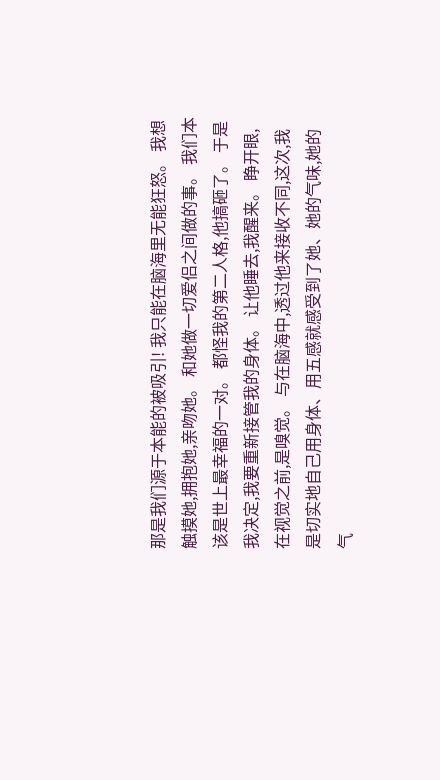那是我们源于本能的被吸引! 我只能在脑海里无能狂怒。 我想触摸她,拥抱她,亲吻她。 和她做一切爱侣之间做的事。 我们本该是世上最幸福的一对。 都怪我的第二人格,他搞砸了。 于是我决定,我要重新接管我的身体。 让他睡去,我醒来。 睁开眼,在视觉之前,是嗅觉。 与在脑海中,透过他来接收不同,这次,我是切实地自己用身体、用五感就感受到了她、她的气味,她的气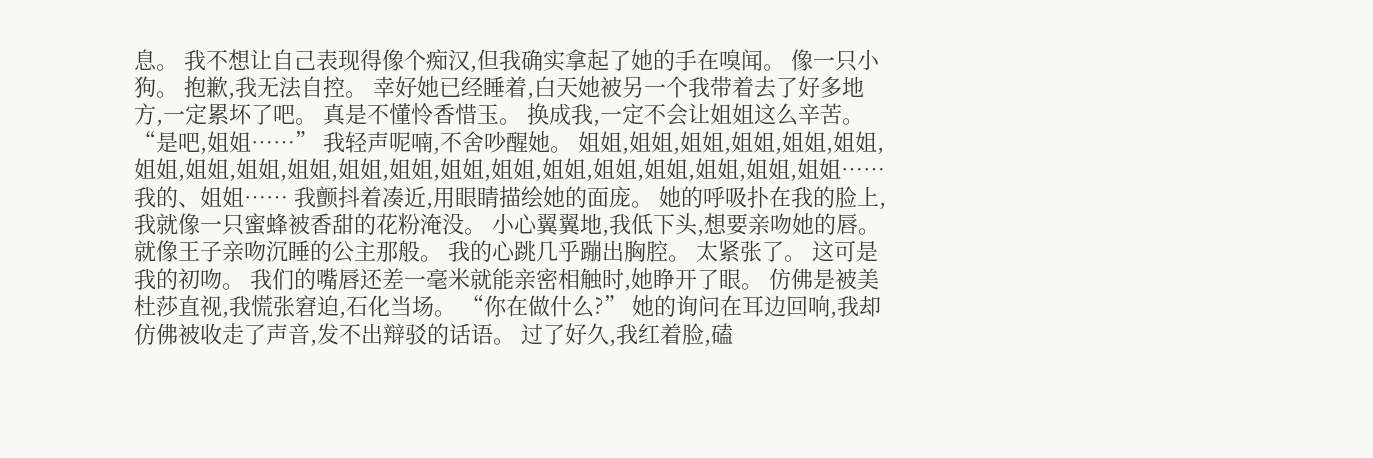息。 我不想让自己表现得像个痴汉,但我确实拿起了她的手在嗅闻。 像一只小狗。 抱歉,我无法自控。 幸好她已经睡着,白天她被另一个我带着去了好多地方,一定累坏了吧。 真是不懂怜香惜玉。 换成我,一定不会让姐姐这么辛苦。 “是吧,姐姐……” 我轻声呢喃,不舍吵醒她。 姐姐,姐姐,姐姐,姐姐,姐姐,姐姐,姐姐,姐姐,姐姐,姐姐,姐姐,姐姐,姐姐,姐姐,姐姐,姐姐,姐姐,姐姐,姐姐,姐姐…… 我的、姐姐…… 我颤抖着凑近,用眼睛描绘她的面庞。 她的呼吸扑在我的脸上,我就像一只蜜蜂被香甜的花粉淹没。 小心翼翼地,我低下头,想要亲吻她的唇。 就像王子亲吻沉睡的公主那般。 我的心跳几乎蹦出胸腔。 太紧张了。 这可是我的初吻。 我们的嘴唇还差一毫米就能亲密相触时,她睁开了眼。 仿佛是被美杜莎直视,我慌张窘迫,石化当场。 “你在做什么?” 她的询问在耳边回响,我却仿佛被收走了声音,发不出辩驳的话语。 过了好久,我红着脸,磕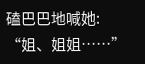磕巴巴地喊她: “姐、姐姐……”